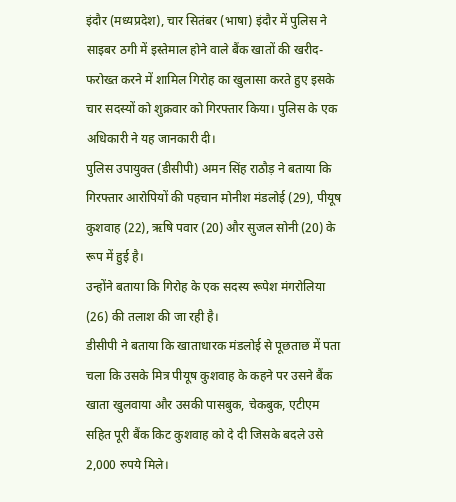इंदौर (मध्यप्रदेश), चार सितंबर (भाषा) इंदौर में पुलिस ने साइबर ठगी में इस्तेमाल होने वाले बैंक खातों की खरीद-फरोख्त करने में शामिल गिरोह का खुलासा करते हुए इसके चार सदस्यों को शुक्रवार को गिरफ्तार किया। पुलिस के एक अधिकारी ने यह जानकारी दी।
पुलिस उपायुक्त (डीसीपी) अमन सिंह राठौड़ ने बताया कि गिरफ्तार आरोपियों की पहचान मोनीश मंडलोई (29), पीयूष कुशवाह (22), ऋषि पवार (20) और सुजल सोनी (20) के रूप में हुई है।
उन्होंने बताया कि गिरोह के एक सदस्य रूपेश मंगरोलिया (26) की तलाश की जा रही है।
डीसीपी ने बताया कि खाताधारक मंडलोई से पूछताछ में पता चला कि उसके मित्र पीयूष कुशवाह के कहने पर उसने बैंक खाता खुलवाया और उसकी पासबुक, चेकबुक, एटीएम सहित पूरी बैंक किट कुशवाह को दे दी जिसके बदले उसे 2,000 रुपये मिले।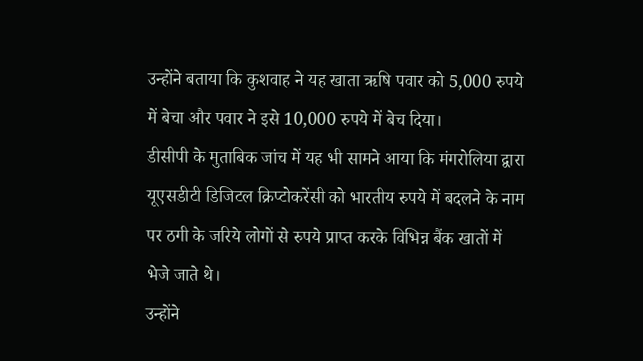उन्होंने बताया कि कुशवाह ने यह खाता ऋषि पवार को 5,000 रुपये में बेचा और पवार ने इसे 10,000 रुपये में बेच दिया।
डीसीपी के मुताबिक जांच में यह भी सामने आया कि मंगरोलिया द्वारा यूएसडीटी डिजिटल क्रिप्टोकरेंसी को भारतीय रुपये में बदलने के नाम पर ठगी के जरिये लोगों से रुपये प्राप्त करके विभिन्न बैंक खातों में भेजे जाते थे।
उन्होंने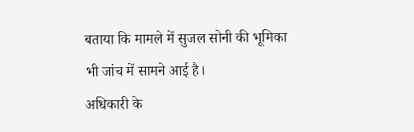बताया कि मामले में सुजल सोनी की भूमिका भी जांच में सामने आई है।
अधिकारी के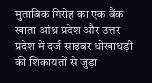मुताबिक गिरोह का एक बैंक खाता आंध्र प्रदेश और उत्तर प्रदेश में दर्ज साइबर धोखाधड़ी की शिकायतों से जुड़ा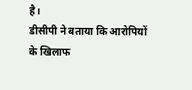है।
डीसीपी ने बताया कि आरोपियों के खिलाफ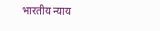भारतीय न्याय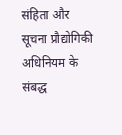संहिता और सूचना प्रौद्योगिकी अधिनियम के संबद्ध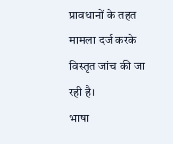प्रावधानों के तहत मामला दर्ज करके विस्तृत जांच की जा रही है।
भाषा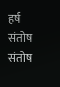हर्ष
संतोष
संतोष